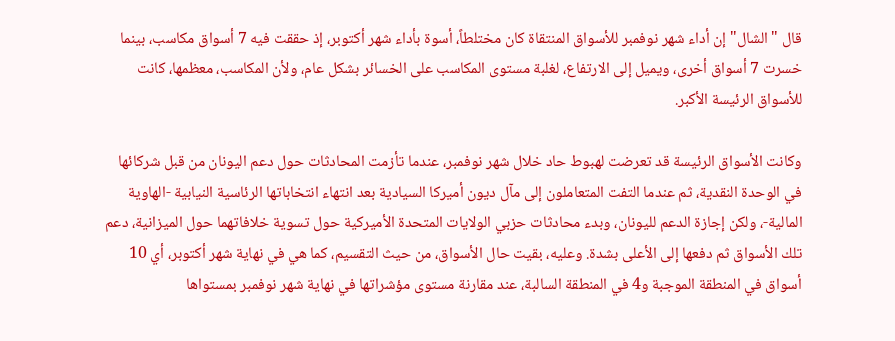قال "الشال" إن أداء شهر نوفمبر للأسواق المنتقاة كان مختلطاً، أسوة بأداء شهر أكتوبر، إذ حققت فيه 7 أسواق مكاسب، بينما خسرت 7 أسواق أخرى، ويميل إلى الارتفاع، لغلبة مستوى المكاسب على الخسائر بشكل عام، ولأن المكاسب، معظمها، كانت للأسواق الرئيسة الأكبر.

وكانت الأسواق الرئيسة قد تعرضت لهبوط حاد خلال شهر نوفمبر، عندما تأزمت المحادثات حول دعم اليونان من قبل شركائها في الوحدة النقدية، ثم عندما التفت المتعاملون إلى مآل ديون أميركا السيادية بعد انتهاء انتخاباتها الرئاسية النيابية -الهاوية المالية-، ولكن إجازة الدعم لليونان، وبدء محادثات حزبي الولايات المتحدة الأميركية حول تسوية خلافاتهما حول الميزانية، دعم تلك الأسواق ثم دفعها إلى الأعلى بشدة. وعليه، بقيت حال الأسواق، من حيث التقسيم، كما هي في نهاية شهر أكتوبر، أي 10 أسواق في المنطقة الموجبة و4 في المنطقة السالبة، عند مقارنة مستوى مؤشراتها في نهاية شهر نوفمبر بمستواها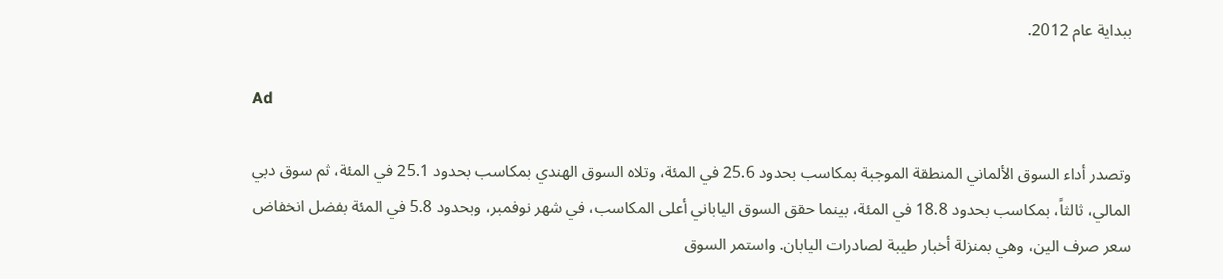ببداية عام 2012.

Ad

وتصدر أداء السوق الألماني المنطقة الموجبة بمكاسب بحدود 25.6 في المئة، وتلاه السوق الهندي بمكاسب بحدود 25.1 في المئة، ثم سوق دبي المالي، ثالثاً، بمكاسب بحدود 18.8 في المئة، بينما حقق السوق الياباني أعلى المكاسب، في شهر نوفمبر، وبحدود 5.8 في المئة بفضل انخفاض سعر صرف الين، وهي بمنزلة أخبار طيبة لصادرات اليابان. واستمر السوق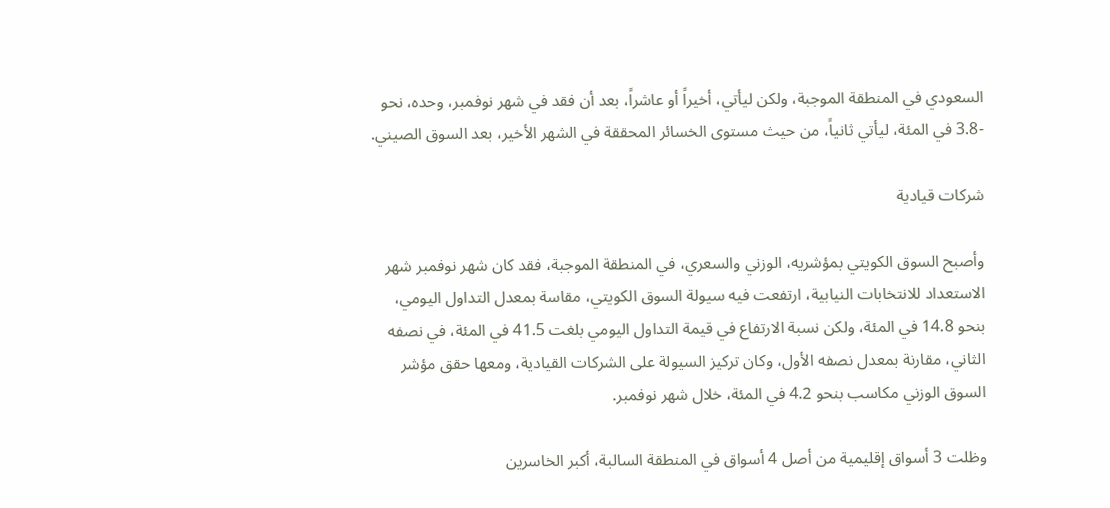السعودي في المنطقة الموجبة، ولكن ليأتي، أخيراً أو عاشراً، بعد أن فقد في شهر نوفمبر، وحده، نحو -3.8 في المئة، ليأتي ثانياً، من حيث مستوى الخسائر المحققة في الشهر الأخير، بعد السوق الصيني.

شركات قيادية

وأصبح السوق الكويتي بمؤشريه، الوزني والسعري، في المنطقة الموجبة، فقد كان شهر نوفمبر شهر الاستعداد للانتخابات النيابية، ارتفعت فيه سيولة السوق الكويتي، مقاسة بمعدل التداول اليومي، بنحو 14.8 في المئة، ولكن نسبة الارتفاع في قيمة التداول اليومي بلغت 41.5 في المئة، في نصفه الثاني، مقارنة بمعدل نصفه الأول، وكان تركيز السيولة على الشركات القيادية، ومعها حقق مؤشر السوق الوزني مكاسب بنحو 4.2 في المئة، خلال شهر نوفمبر.

وظلت 3 أسواق إقليمية من أصل 4 أسواق في المنطقة السالبة، أكبر الخاسرين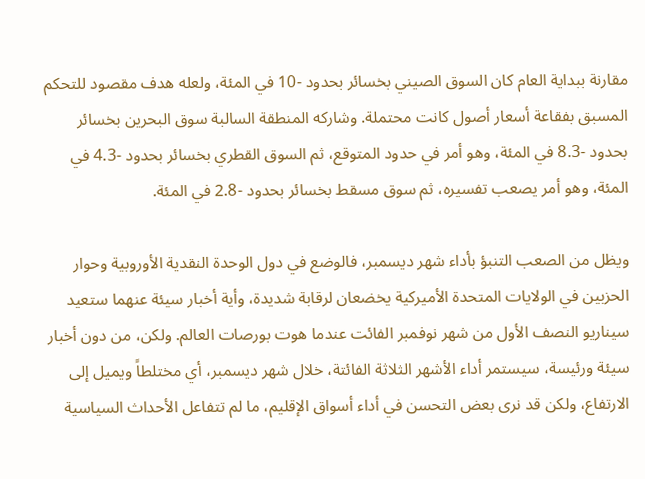مقارنة ببداية العام كان السوق الصيني بخسائر بحدود -10 في المئة، ولعله هدف مقصود للتحكم المسبق بفقاعة أسعار أصول كانت محتملة. وشاركه المنطقة السالبة سوق البحرين بخسائر بحدود -8.3 في المئة، وهو أمر في حدود المتوقع، ثم السوق القطري بخسائر بحدود -4.3 في المئة، وهو أمر يصعب تفسيره، ثم سوق مسقط بخسائر بحدود -2.8 في المئة.

ويظل من الصعب التنبؤ بأداء شهر ديسمبر، فالوضع في دول الوحدة النقدية الأوروبية وحوار الحزبين في الولايات المتحدة الأميركية يخضعان لرقابة شديدة، وأية أخبار سيئة عنهما ستعيد سيناريو النصف الأول من شهر نوفمبر الفائت عندما هوت بورصات العالم. ولكن، من دون أخبار سيئة ورئيسة، سيستمر أداء الأشهر الثلاثة الفائتة، خلال شهر ديسمبر، أي مختلطاً ويميل إلى الارتفاع، ولكن قد نرى بعض التحسن في أداء أسواق الإقليم، ما لم تتفاعل الأحداث السياسية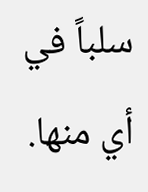سلباً في أي منها.